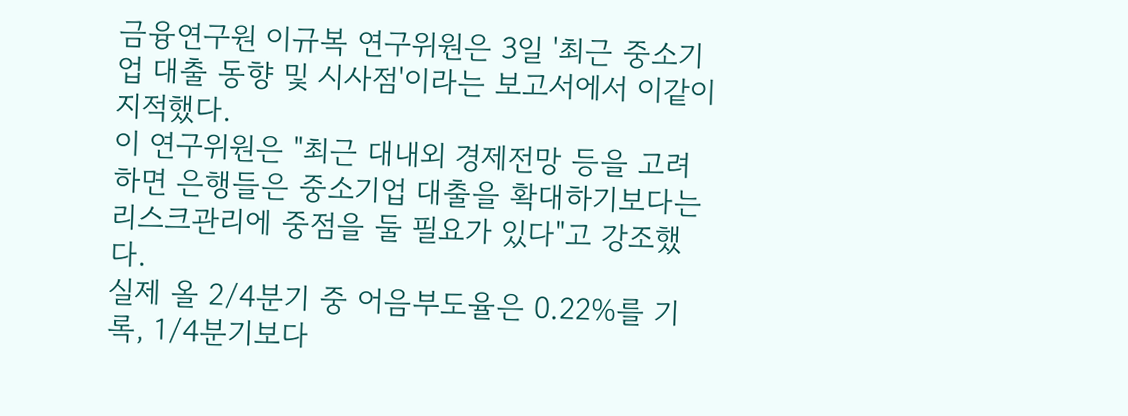금융연구원 이규복 연구위원은 3일 '최근 중소기업 대출 동향 및 시사점'이라는 보고서에서 이같이 지적했다.
이 연구위원은 "최근 대내외 경제전망 등을 고려하면 은행들은 중소기업 대출을 확대하기보다는 리스크관리에 중점을 둘 필요가 있다"고 강조했다.
실제 올 2/4분기 중 어음부도율은 0.22%를 기록, 1/4분기보다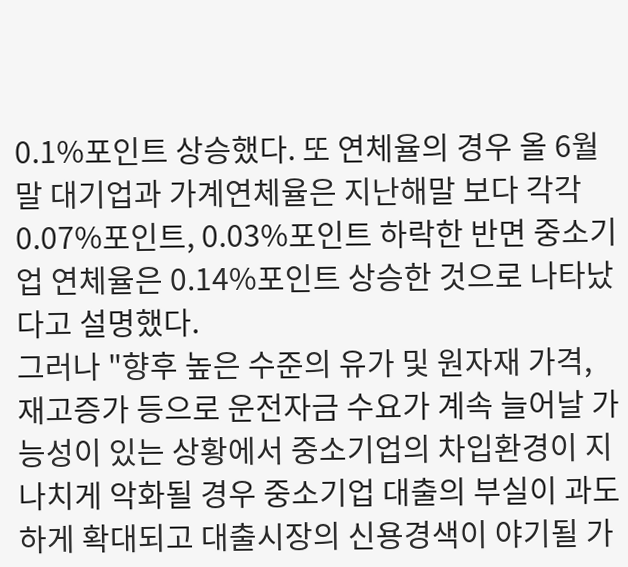0.1%포인트 상승했다. 또 연체율의 경우 올 6월말 대기업과 가계연체율은 지난해말 보다 각각 0.07%포인트, 0.03%포인트 하락한 반면 중소기업 연체율은 0.14%포인트 상승한 것으로 나타났다고 설명했다.
그러나 "향후 높은 수준의 유가 및 원자재 가격, 재고증가 등으로 운전자금 수요가 계속 늘어날 가능성이 있는 상황에서 중소기업의 차입환경이 지나치게 악화될 경우 중소기업 대출의 부실이 과도하게 확대되고 대출시장의 신용경색이 야기될 가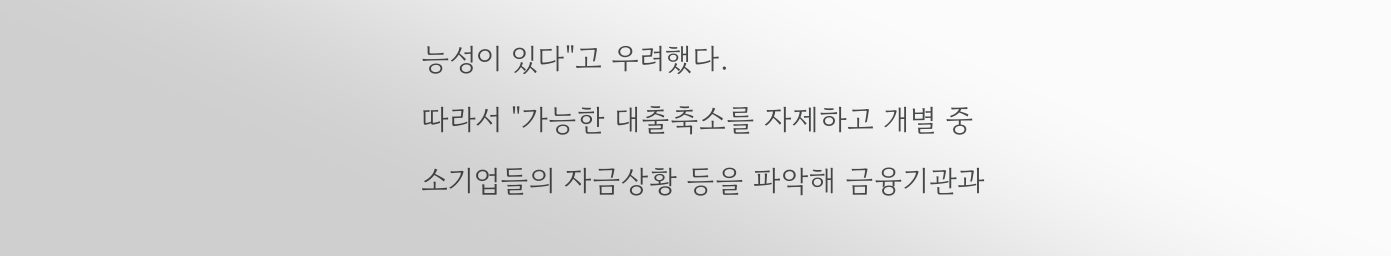능성이 있다"고 우려했다.
따라서 "가능한 대출축소를 자제하고 개별 중소기업들의 자금상황 등을 파악해 금융기관과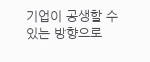기업이 공생할 수 있는 방향으로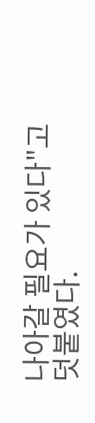나아갈 필요가 있다"고 덧붙였다.